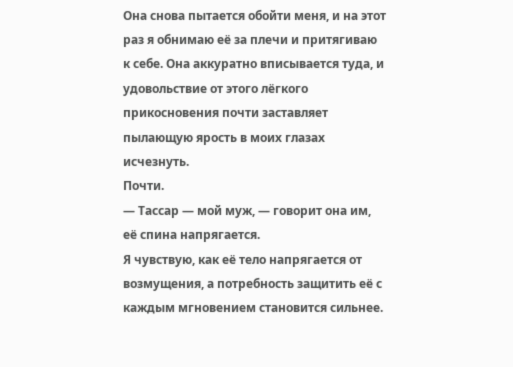Она снова пытается обойти меня, и на этот раз я обнимаю её за плечи и притягиваю к себе. Она аккуратно вписывается туда, и удовольствие от этого лёгкого прикосновения почти заставляет пылающую ярость в моих глазах исчезнуть.
Почти.
— Тассар — мой муж, — говорит она им, её спина напрягается.
Я чувствую, как её тело напрягается от возмущения, а потребность защитить её с каждым мгновением становится сильнее.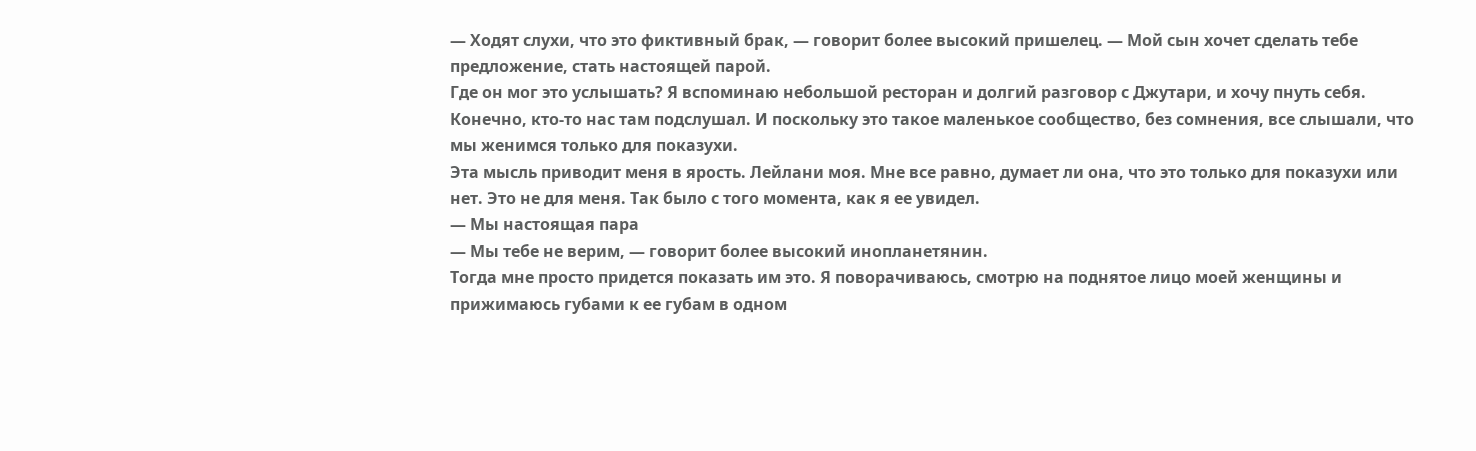— Ходят слухи, что это фиктивный брак, — говорит более высокий пришелец. — Мой сын хочет сделать тебе предложение, стать настоящей парой.
Где он мог это услышать? Я вспоминаю небольшой ресторан и долгий разговор с Джутари, и хочу пнуть себя. Конечно, кто-то нас там подслушал. И поскольку это такое маленькое сообщество, без сомнения, все слышали, что мы женимся только для показухи.
Эта мысль приводит меня в ярость. Лейлани моя. Мне все равно, думает ли она, что это только для показухи или нет. Это не для меня. Так было с того момента, как я ее увидел.
— Мы настоящая пара
— Мы тебе не верим, — говорит более высокий инопланетянин.
Тогда мне просто придется показать им это. Я поворачиваюсь, смотрю на поднятое лицо моей женщины и прижимаюсь губами к ее губам в одном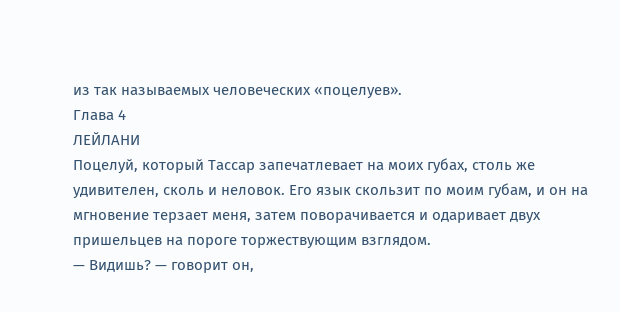из так называемых человеческих «поцелуев».
Глава 4
ЛЕЙЛАНИ
Поцелуй, который Тассар запечатлевает на моих губах, столь же удивителен, сколь и неловок. Его язык скользит по моим губам, и он на мгновение терзает меня, затем поворачивается и одаривает двух пришельцев на пороге торжествующим взглядом.
— Видишь? — говорит он,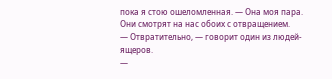пока я стою ошеломленная. — Она моя пара.
Они смотрят на нас обоих с отвращением.
— Отвратительно, — говорит один из людей-ящеров.
—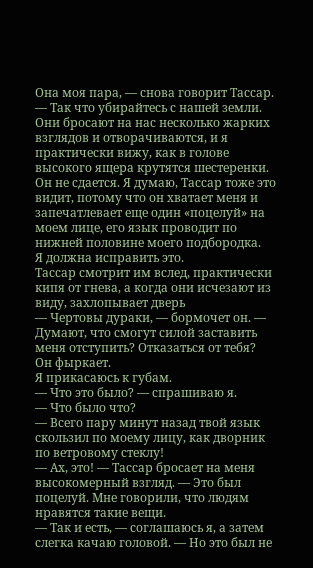Она моя пара, — снова говорит Тассар. — Так что убирайтесь с нашей земли.
Они бросают на нас несколько жарких взглядов и отворачиваются, и я практически вижу, как в голове высокого ящера крутятся шестеренки. Он не сдается. Я думаю, Тассар тоже это видит, потому что он хватает меня и запечатлевает еще один «поцелуй» на моем лице, его язык проводит по нижней половине моего подбородка.
Я должна исправить это.
Тассар смотрит им вслед, практически кипя от гнева, а когда они исчезают из виду, захлопывает дверь
— Чертовы дураки, — бормочет он. — Думают, что смогут силой заставить меня отступить? Отказаться от тебя?
Он фыркает.
Я прикасаюсь к губам.
— Что это было? — спрашиваю я.
— Что было что?
— Всего пару минут назад твой язык скользил по моему лицу, как дворник по ветровому стеклу!
— Ах, это! — Тассар бросает на меня высокомерный взгляд. — Это был поцелуй. Мне говорили, что людям нравятся такие вещи.
— Так и есть, — соглашаюсь я, а затем слегка качаю головой. — Но это был не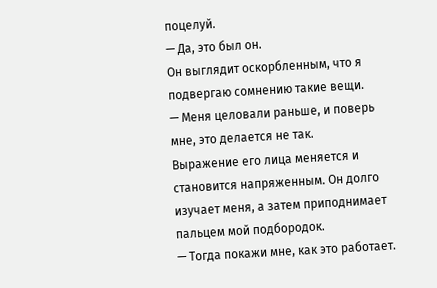поцелуй.
— Да, это был он.
Он выглядит оскорбленным, что я подвергаю сомнению такие вещи.
— Меня целовали раньше, и поверь мне, это делается не так.
Выражение его лица меняется и становится напряженным. Он долго изучает меня, а затем приподнимает пальцем мой подбородок.
— Тогда покажи мне, как это работает.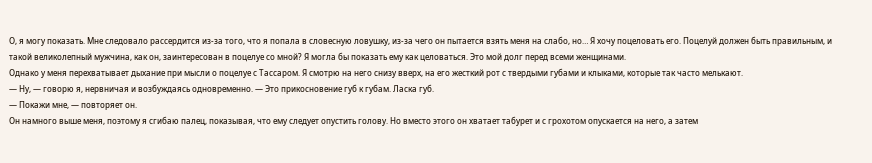О, я могу показать. Мне следовало рассердится из-за того, что я попала в словесную ловушку, из-за чего он пытается взять меня на слабо, но… Я хочу поцеловать его. Поцелуй должен быть правильным, и такой великолепный мужчина, как он, заинтересован в поцелуе со мной? Я могла бы показать ему как целоваться. Это мой долг перед всеми женщинами.
Однако у меня перехватывает дыхание при мысли о поцелуе с Тассаром. Я смотрю на него снизу вверх, на его жесткий рот с твердыми губами и клыками, которые так часто мелькают.
— Ну, — говорю я, нервничая и возбуждаясь одновременно. — Это прикосновение губ к губам. Ласка губ.
— Покажи мне, — повторяет он.
Он намного выше меня, поэтому я сгибаю палец, показывая, что ему следует опустить голову. Но вместо этого он хватает табурет и с грохотом опускается на него, а затем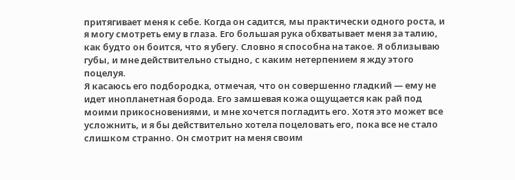притягивает меня к себе. Когда он садится, мы практически одного роста, и я могу смотреть ему в глаза. Его большая рука обхватывает меня за талию, как будто он боится, что я убегу. Словно я способна на такое. Я облизываю губы, и мне действительно стыдно, с каким нетерпением я жду этого поцелуя.
Я касаюсь его подбородка, отмечая, что он совершенно гладкий — ему не идет инопланетная борода. Его замшевая кожа ощущается как рай под моими прикосновениями, и мне хочется погладить его. Хотя это может все усложнить, и я бы действительно хотела поцеловать его, пока все не стало слишком странно. Он смотрит на меня своим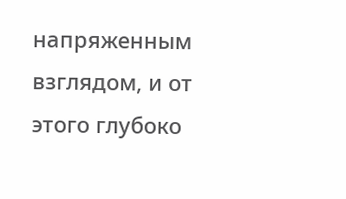напряженным взглядом, и от этого глубоко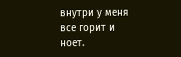внутри у меня все горит и ноет.